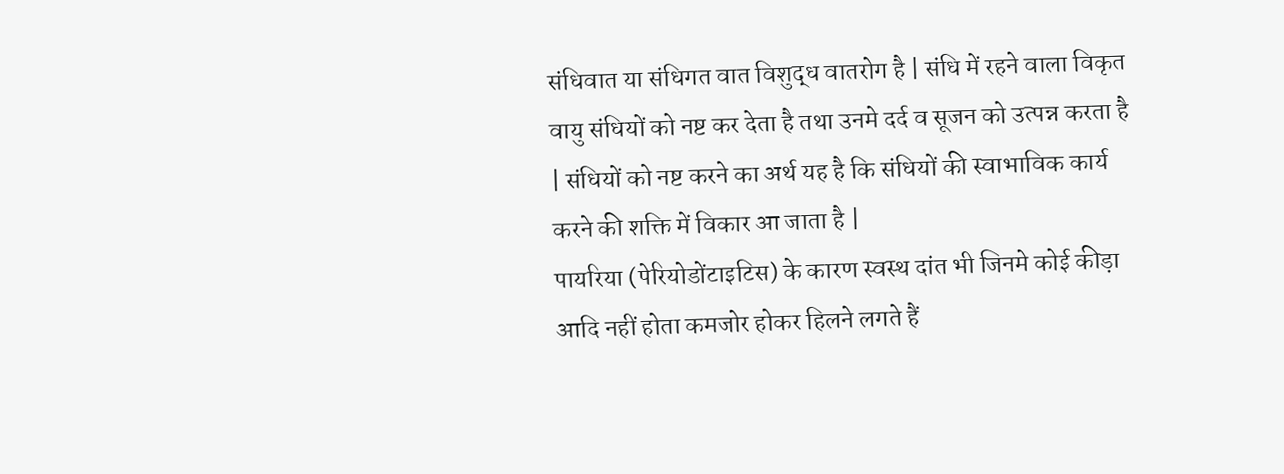संधिवात या संधिगत वात विशुद्ध वातरोग है | संधि में रहने वाला विकृत वायु संधियों को नष्ट कर देता है तथा उनमे दर्द व सूजन को उत्पन्न करता है | संधियों को नष्ट करने का अर्थ यह है कि संधियों की स्वाभाविक कार्य करने की शक्ति में विकार आ जाता है |
पायरिया (पेरियोडोंटाइटिस) के कारण स्वस्थ दांत भी जिनमे कोई कीड़ा आदि नहीं होता कमजोर होकर हिलने लगते हैं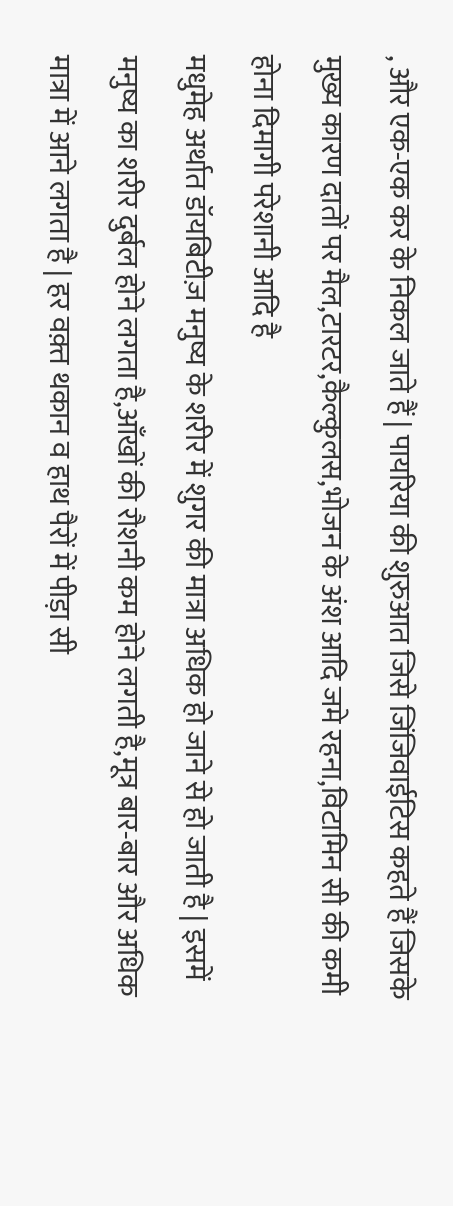, और एक-एक कर के निकल जाते हैं | पायरिया की शुरुआत जिसे जिंजिवाईटिस कहते हैं जिसके मुख्य कारण दातों पर मैल,टारटर,कैल्कुलस,भोजन के अंश आदि जमे रहना,विटामिन सी की कमी होना दिमागी परेशानी आदि है
मधुमेह अर्थात डॉयबिटीज़ मनुष्य के शरीर में शुगर की मात्रा अधिक हो जाने से हो जाती है | इसमें मनुष्य का शरीर दुर्बल होने लगता है,आँखों की रौशनी कम होने लगती है,मूत्र बार-बार और अधिक मात्रा में आने लगता है | हर वक़्त थकान व हाथ पैरों में पीड़ा सी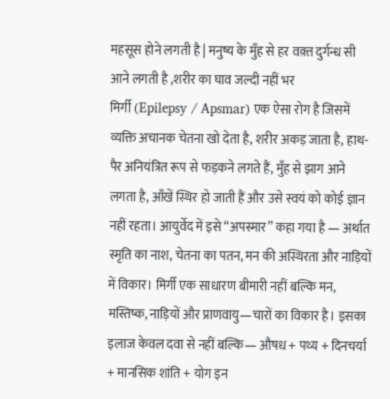महसूस होने लगती है | मनुष्य के मुँह से हर वक़्त दुर्गन्ध सी आने लगती है ,शरीर का घाव जल्दी नहीं भर
मिर्गी (Epilepsy / Apsmar) एक ऐसा रोग है जिसमें व्यक्ति अचानक चेतना खो देता है, शरीर अकड़ जाता है, हाथ-पैर अनियंत्रित रूप से फड़कने लगते हैं, मुँह से झाग आने लगता है, आँखें स्थिर हो जाती हैं और उसे स्वयं को कोई ज्ञान नहीं रहता। आयुर्वेद में इसे “अपस्मार” कहा गया है — अर्थात स्मृति का नाश, चेतना का पतन, मन की अस्थिरता और नाड़ियों में विकार। मिर्गी एक साधारण बीमारी नहीं बल्कि मन, मस्तिष्क, नाड़ियों और प्राणवायु—चारों का विकार है। इसका इलाज केवल दवा से नहीं बल्कि— औषध + पथ्य + दिनचर्या + मानसिक शांति + योग इन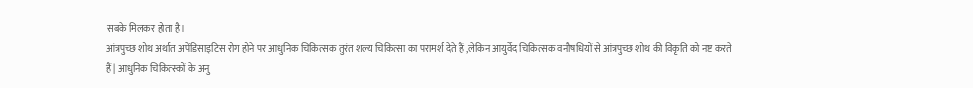सबके मिलकर होता है।
आंत्रपुच्छ शोथ अर्थात अपेंडिसाइटिस रोग होने पर आधुनिक चिकित्सक तुरंत शल्य चिकित्सा का परामर्श देते हैं ,लेकिन आयुर्वेद चिकित्सक वनौषधियों से आंत्रपुच्छ शोथ की विकृति को नष्ट करते हैं | आधुनिक चिकित्स्कों के अनु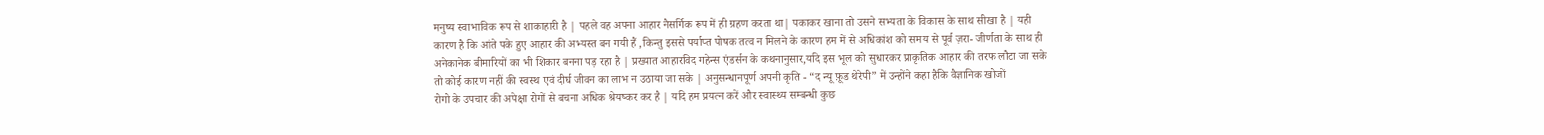मनुष्य स्वाभाविक रूप से शाकाहारी है | पहले वह अपना आहार नैसर्गिक रूप में ही ग्रहण करता था| पकाकर खाना तो उसने सभ्यता के विकास के साथ सीखा है | यही कारण है कि आंते पके हुए आहार की अभ्यस्त बन गयी हैं ,किन्तु इससे पर्याप्त पोषक तत्व न मिलने के कारण हम में से अधिकांश को समय से पूर्व ज़रा- जीर्णता के साथ ही अनेकानेक बीमारियों का भी शिकार बनना पड़ रहा है | प्रख्यात आहारविद गहेन्स एंडर्सन के कथनानुसार,यदि इस भूल को सुधारकर प्राकृतिक आहार की तरफ लौटा जा सके तो कोई कारण नहीं की स्वस्थ एवं दीर्घ जीवन का लाभ न उठाया जा सके | अनुसन्धानपूर्ण अपनी कृति - “द न्यू फ़ूड थेरेपी” में उन्होंने कहा हैकि वैज्ञानिक खोजों
रोगो के उपचार की अपेक्षा रोगों से बचना अधिक श्रेयष्कर कर है | यदि हम प्रयत्न करें और स्वास्थ्य सम्बन्धी कुछ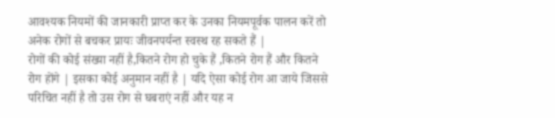आवश्यक नियमों की जानकारी प्राप्त कर के उनका नियमपूर्वक पालन करें तो अनेक रोगों से बचकर प्रायः जीवनपर्यन्त स्वस्थ रह सकते हैं |
रोगों की कोई संख्या नहीं है,कितने रोग हो चुके हैं ,कितने रोग हैं और कितने रोग होंगे | इसका कोई अनुमान नहीं है | यदि ऐसा कोई रोग आ जाये जिससे परिचित नहीं है तो उस रोग से घबराएं नहीं और यह न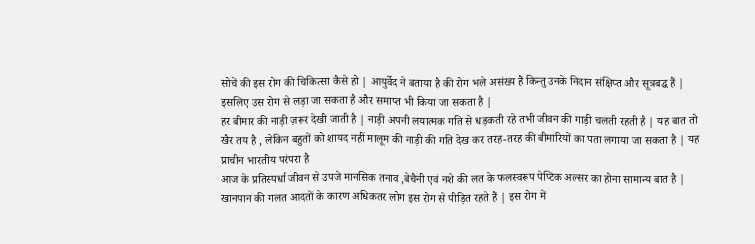सोचें की इस रोग की चिकित्सा कैसे हो | आयुर्वेद ने बताया है की रोग भले असंख्य हैं किन्तु उनके निदान संक्षिप्त और सूत्रबद्ध हैं | इसलिए उस रोग से लड़ा जा सकता है और समाप्त भी किया जा सकता है |
हर बीमार की नाड़ी ज़रूर देखी जाती है | नाड़ी अपनी लयात्मक गति से धड़कती रहे तभी जीवन की गाड़ी चलती रहती है | यह बात तो खैर तय है , लेकिन बहुतों को शायद नहीं मालूम की नाड़ी की गति देख कर तरह-तरह की बीमारियों का पता लगाया जा सकता है | यह प्राचीन भारतीय परंपरा है
आज के प्रतिस्पर्धा जीवन से उपजे मानसिक तनाव ,बेचैनी एवं नशे की लत के फलस्वरूप पेप्टिक अल्सर का होना सामान्य बात है | खानपान की गलत आदतों के कारण अधिकतर लोग इस रोग से पीड़ित रहते हैं | इस रोग में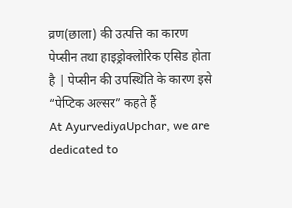व्रण(छाला) की उत्पत्ति का कारण पेप्सीन तथा हाइड्रोक्लोरिक एसिड होता है | पेप्सीन की उपस्थिति के कारण इसे “पेप्टिक अल्सर” कहते हैं
At AyurvediyaUpchar, we are dedicated to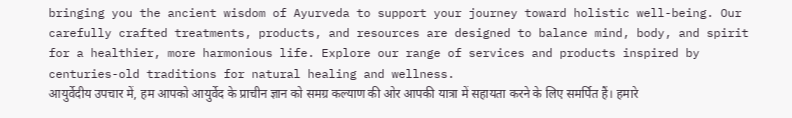bringing you the ancient wisdom of Ayurveda to support your journey toward holistic well-being. Our carefully crafted treatments, products, and resources are designed to balance mind, body, and spirit for a healthier, more harmonious life. Explore our range of services and products inspired by centuries-old traditions for natural healing and wellness.
आयुर्वेदीय उपचार में, हम आपको आयुर्वेद के प्राचीन ज्ञान को समग्र कल्याण की ओर आपकी यात्रा में सहायता करने के लिए समर्पित हैं। हमारे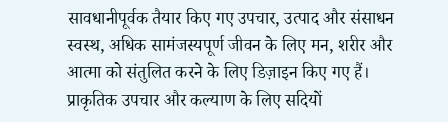सावधानीपूर्वक तैयार किए गए उपचार, उत्पाद और संसाधन स्वस्थ, अधिक सामंजस्यपूर्ण जीवन के लिए मन, शरीर और आत्मा को संतुलित करने के लिए डिज़ाइन किए गए हैं। प्राकृतिक उपचार और कल्याण के लिए सदियों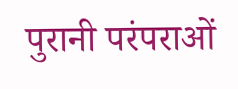पुरानी परंपराओं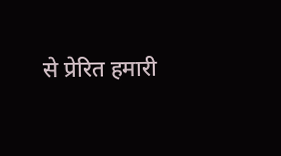से प्रेरित हमारी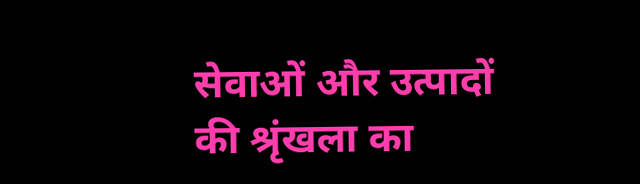सेवाओं और उत्पादों की श्रृंखला का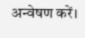अन्वेषण करें।